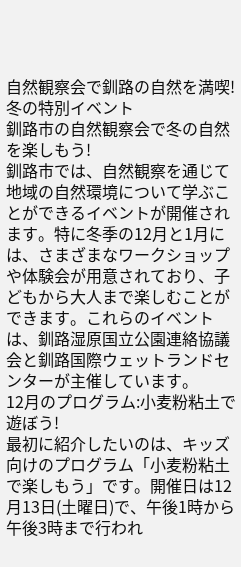自然観察会で釧路の自然を満喫!冬の特別イベント
釧路市の自然観察会で冬の自然を楽しもう!
釧路市では、自然観察を通じて地域の自然環境について学ぶことができるイベントが開催されます。特に冬季の12月と1月には、さまざまなワークショップや体験会が用意されており、子どもから大人まで楽しむことができます。これらのイベントは、釧路湿原国立公園連絡協議会と釧路国際ウェットランドセンターが主催しています。
12月のプログラム:小麦粉粘土で遊ぼう!
最初に紹介したいのは、キッズ向けのプログラム「小麦粉粘土で楽しもう」です。開催日は12月13日(土曜日)で、午後1時から午後3時まで行われ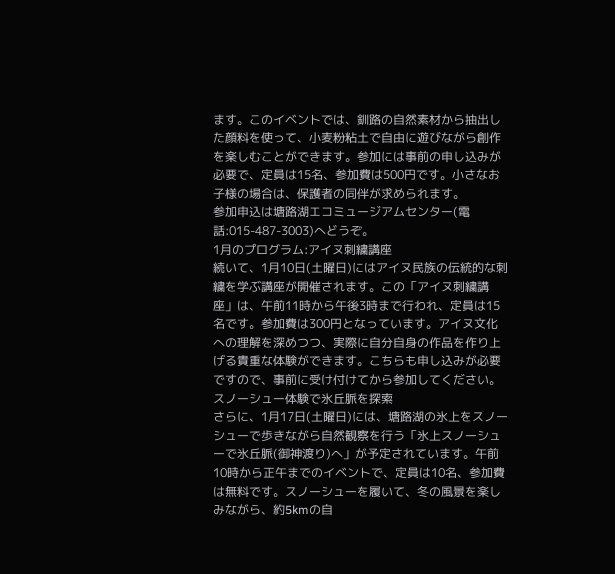ます。このイベントでは、釧路の自然素材から抽出した顔料を使って、小麦粉粘土で自由に遊びながら創作を楽しむことができます。参加には事前の申し込みが必要で、定員は15名、参加費は500円です。小さなお子様の場合は、保護者の同伴が求められます。
参加申込は塘路湖エコミュージアムセンター(電話:015-487-3003)へどうぞ。
1月のプログラム:アイヌ刺繍講座
続いて、1月10日(土曜日)にはアイヌ民族の伝統的な刺繍を学ぶ講座が開催されます。この「アイヌ刺繍講座」は、午前11時から午後3時まで行われ、定員は15名です。参加費は300円となっています。アイヌ文化への理解を深めつつ、実際に自分自身の作品を作り上げる貴重な体験ができます。こちらも申し込みが必要ですので、事前に受け付けてから参加してください。
スノーシュー体験で氷丘脈を探索
さらに、1月17日(土曜日)には、塘路湖の氷上をスノーシューで歩きながら自然観察を行う「氷上スノーシューで氷丘脈(御神渡り)へ」が予定されています。午前10時から正午までのイベントで、定員は10名、参加費は無料です。スノーシューを履いて、冬の風景を楽しみながら、約5kmの自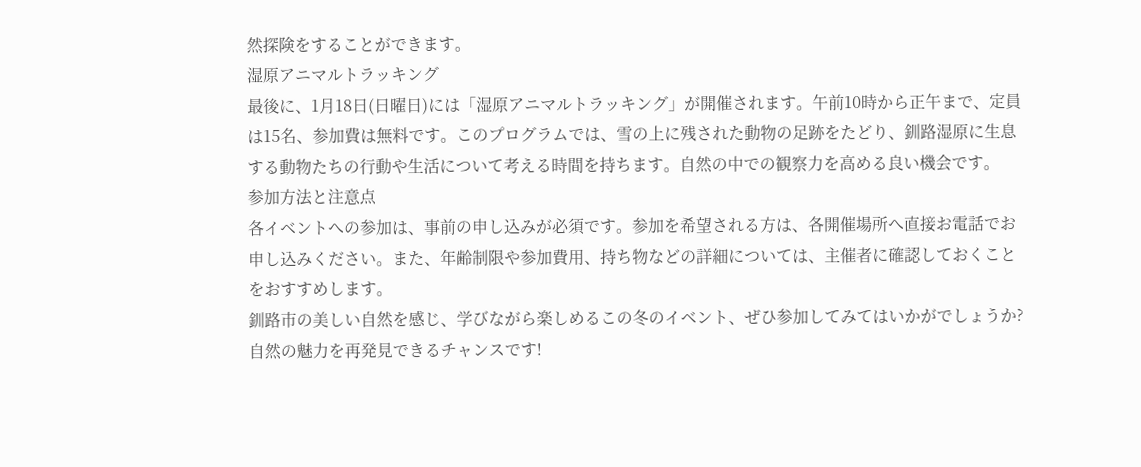然探険をすることができます。
湿原アニマルトラッキング
最後に、1月18日(日曜日)には「湿原アニマルトラッキング」が開催されます。午前10時から正午まで、定員は15名、参加費は無料です。このプログラムでは、雪の上に残された動物の足跡をたどり、釧路湿原に生息する動物たちの行動や生活について考える時間を持ちます。自然の中での観察力を高める良い機会です。
参加方法と注意点
各イベントへの参加は、事前の申し込みが必須です。参加を希望される方は、各開催場所へ直接お電話でお申し込みください。また、年齢制限や参加費用、持ち物などの詳細については、主催者に確認しておくことをおすすめします。
釧路市の美しい自然を感じ、学びながら楽しめるこの冬のイベント、ぜひ参加してみてはいかがでしょうか?自然の魅力を再発見できるチャンスです!